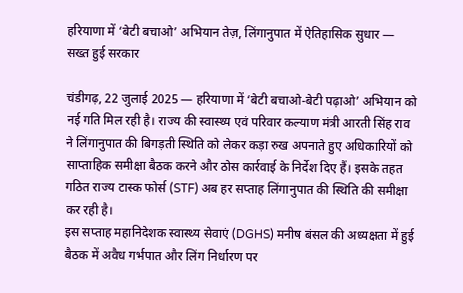हरियाणा में ‘बेटी बचाओ’ अभियान तेज़, लिंगानुपात में ऐतिहासिक सुधार — सख्त हुई सरकार

चंडीगढ़, 22 जुलाई 2025 — हरियाणा में ‘बेटी बचाओ-बेटी पढ़ाओ’ अभियान को नई गति मिल रही है। राज्य की स्वास्थ्य एवं परिवार कल्याण मंत्री आरती सिंह राव ने लिंगानुपात की बिगड़ती स्थिति को लेकर कड़ा रुख अपनाते हुए अधिकारियों को साप्ताहिक समीक्षा बैठक करने और ठोस कार्रवाई के निर्देश दिए हैं। इसके तहत गठित राज्य टास्क फोर्स (STF) अब हर सप्ताह लिंगानुपात की स्थिति की समीक्षा कर रही है।
इस सप्ताह महानिदेशक स्वास्थ्य सेवाएं (DGHS) मनीष बंसल की अध्यक्षता में हुई बैठक में अवैध गर्भपात और लिंग निर्धारण पर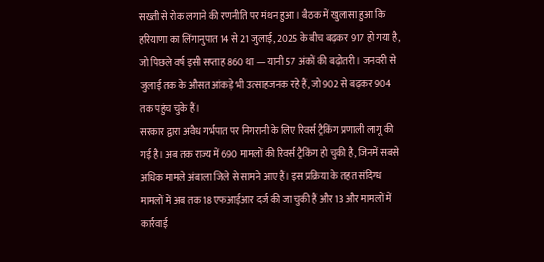सख्ती से रोक लगाने की रणनीति पर मंथन हुआ। बैठक में खुलासा हुआ कि हरियाणा का लिंगानुपात 14 से 21 जुलाई, 2025 के बीच बढ़कर 917 हो गया है, जो पिछले वर्ष इसी सप्ताह 860 था — यानी 57 अंकों की बढ़ोतरी। जनवरी से जुलाई तक के औसत आंकड़े भी उत्साहजनक रहे हैं, जो 902 से बढ़कर 904 तक पहुंच चुके हैं।
सरकार द्वारा अवैध गर्भपात पर निगरानी के लिए रिवर्स ट्रैकिंग प्रणाली लागू की गई है। अब तक राज्य में 690 मामलों की रिवर्स ट्रैकिंग हो चुकी है, जिनमें सबसे अधिक मामले अंबाला जिले से सामने आए हैं। इस प्रक्रिया के तहत संदिग्ध मामलों में अब तक 18 एफआईआर दर्ज की जा चुकी हैं और 13 और मामलों में कार्रवाई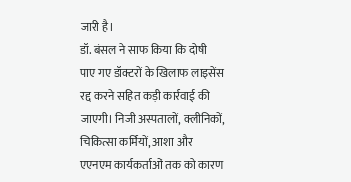जारी है।
डॉ. बंसल ने साफ किया कि दोषी पाए गए डॉक्टरों के खिलाफ लाइसेंस रद्द करने सहित कड़ी कार्रवाई की जाएगी। निजी अस्पतालों, क्लीनिकों, चिकित्सा कर्मियों, आशा और एएनएम कार्यकर्ताओं तक को कारण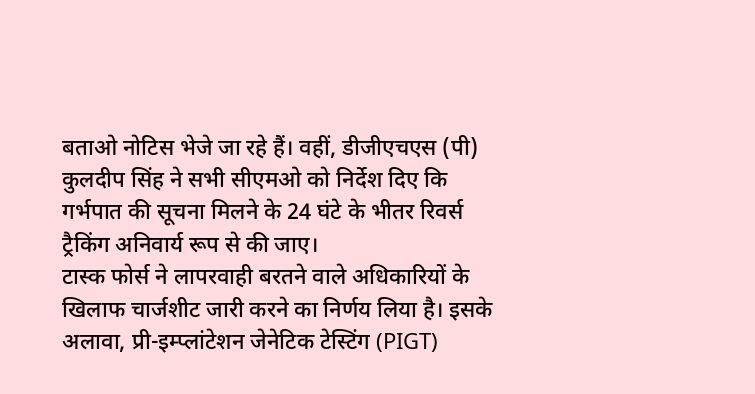बताओ नोटिस भेजे जा रहे हैं। वहीं, डीजीएचएस (पी) कुलदीप सिंह ने सभी सीएमओ को निर्देश दिए कि गर्भपात की सूचना मिलने के 24 घंटे के भीतर रिवर्स ट्रैकिंग अनिवार्य रूप से की जाए।
टास्क फोर्स ने लापरवाही बरतने वाले अधिकारियों के खिलाफ चार्जशीट जारी करने का निर्णय लिया है। इसके अलावा, प्री-इम्प्लांटेशन जेनेटिक टेस्टिंग (PIGT)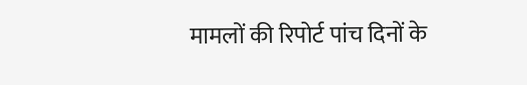मामलों की रिपोर्ट पांच दिनों के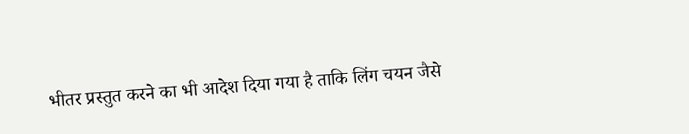भीतर प्रस्तुत करने का भी आदेश दिया गया है ताकि लिंग चयन जैसे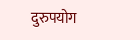दुरुपयोग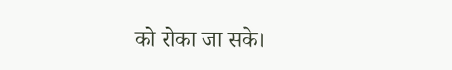को रोका जा सके।